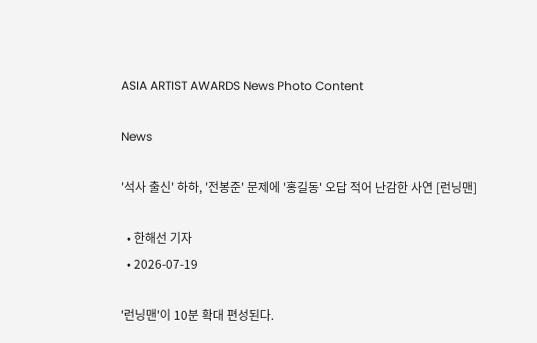ASIA ARTIST AWARDS News Photo Content

News

'석사 출신' 하하, '전봉준' 문제에 '홍길동' 오답 적어 난감한 사연 [런닝맨]

  • 한해선 기자
  • 2026-07-19

'런닝맨'이 10분 확대 편성된다.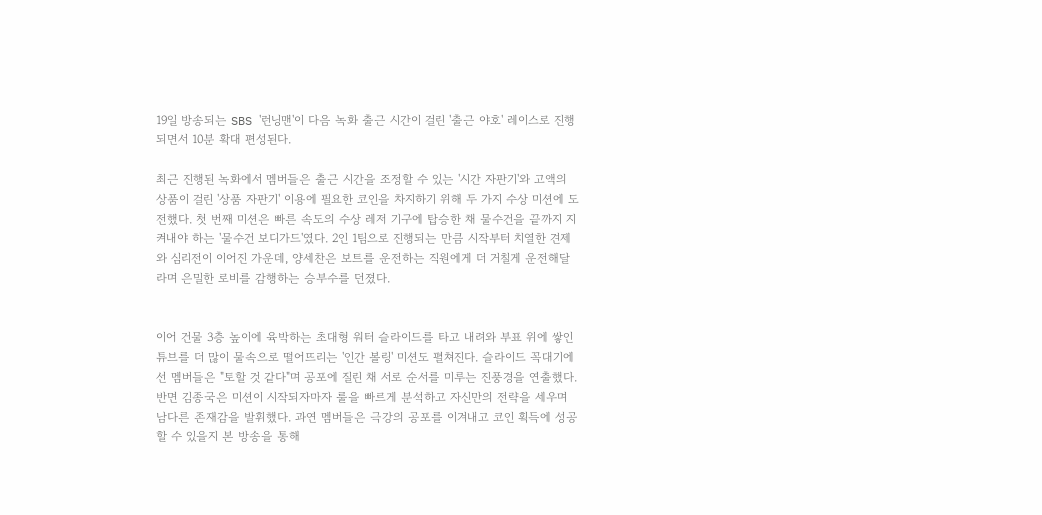19일 방송되는 SBS '런닝맨'이 다음 녹화 출근 시간이 걸린 '출근 야호' 레이스로 진행되면서 10분 확대 편성된다.

최근 진행된 녹화에서 멤버들은 출근 시간을 조정할 수 있는 '시간 자판기'와 고액의 상품이 걸린 '상품 자판기' 이용에 필요한 코인을 차지하기 위해 두 가지 수상 미션에 도전했다. 첫 번째 미션은 빠른 속도의 수상 레저 기구에 탑승한 채 물수건을 끝까지 지켜내야 하는 '물수건 보디가드'였다. 2인 1팀으로 진행되는 만큼 시작부터 치열한 견제와 심리전이 이어진 가운데, 양세찬은 보트를 운전하는 직원에게 더 거칠게 운전해달라며 은밀한 로비를 감행하는 승부수를 던졌다.


이어 건물 3층 높이에 육박하는 초대형 워터 슬라이드를 타고 내려와 부표 위에 쌓인 튜브를 더 많이 물속으로 떨어뜨리는 '인간 볼링' 미션도 펼쳐진다. 슬라이드 꼭대기에 선 멤버들은 "토할 것 같다"며 공포에 질린 채 서로 순서를 미루는 진풍경을 연출했다. 반면 김종국은 미션이 시작되자마자 룰을 빠르게 분석하고 자신만의 전략을 세우며 남다른 존재감을 발휘했다. 과연 멤버들은 극강의 공포를 이겨내고 코인 획득에 성공할 수 있을지 본 방송을 통해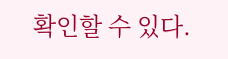확인할 수 있다.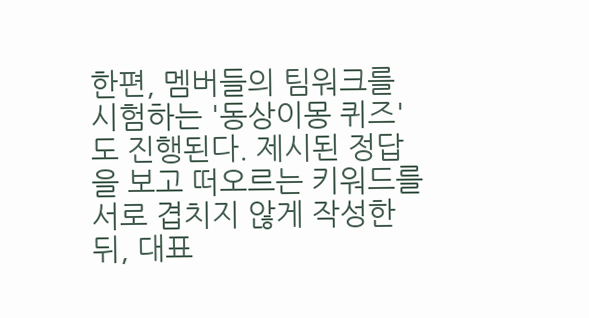한편, 멤버들의 팀워크를 시험하는 '동상이몽 퀴즈'도 진행된다. 제시된 정답을 보고 떠오르는 키워드를 서로 겹치지 않게 작성한 뒤, 대표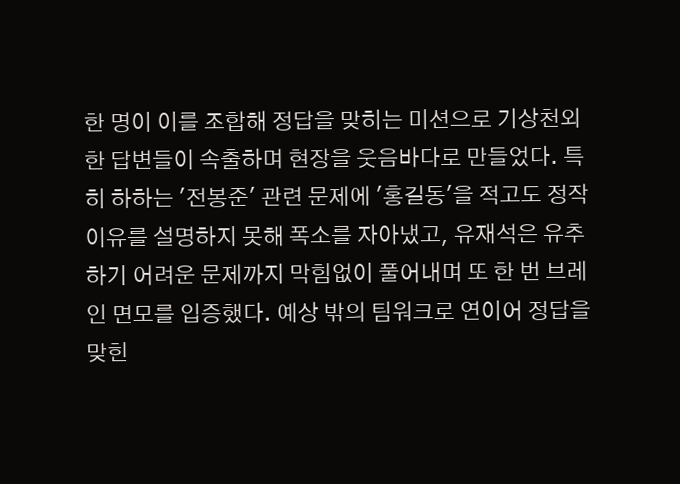한 명이 이를 조합해 정답을 맞히는 미션으로 기상천외한 답변들이 속출하며 현장을 웃음바다로 만들었다. 특히 하하는 '전봉준' 관련 문제에 '홍길동'을 적고도 정작 이유를 설명하지 못해 폭소를 자아냈고, 유재석은 유추하기 어려운 문제까지 막힘없이 풀어내며 또 한 번 브레인 면모를 입증했다. 예상 밖의 팀워크로 연이어 정답을 맞힌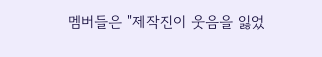멤버들은 "제작진이 웃음을 잃었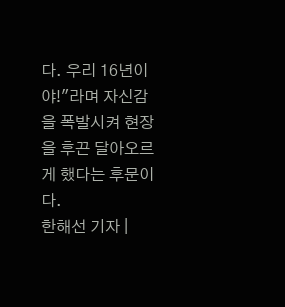다. 우리 16년이야!"라며 자신감을 폭발시켜 현장을 후끈 달아오르게 했다는 후문이다.
한해선 기자 |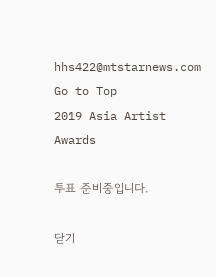hhs422@mtstarnews.com
Go to Top
2019 Asia Artist Awards

투표 준비중입니다.

닫기